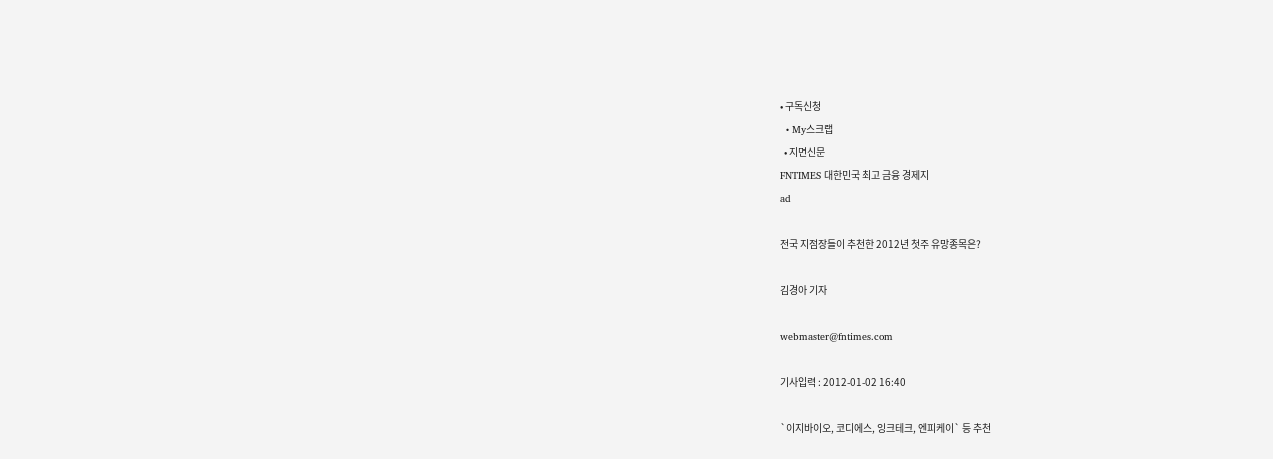• 구독신청
  • My스크랩
  • 지면신문
FNTIMES 대한민국 최고 금융 경제지
ad

전국 지점장들이 추천한 2012년 첫주 유망종목은?

김경아 기자

webmaster@fntimes.com

기사입력 : 2012-01-02 16:40

`이지바이오, 코디에스, 잉크테크, 엔피케이` 등 추천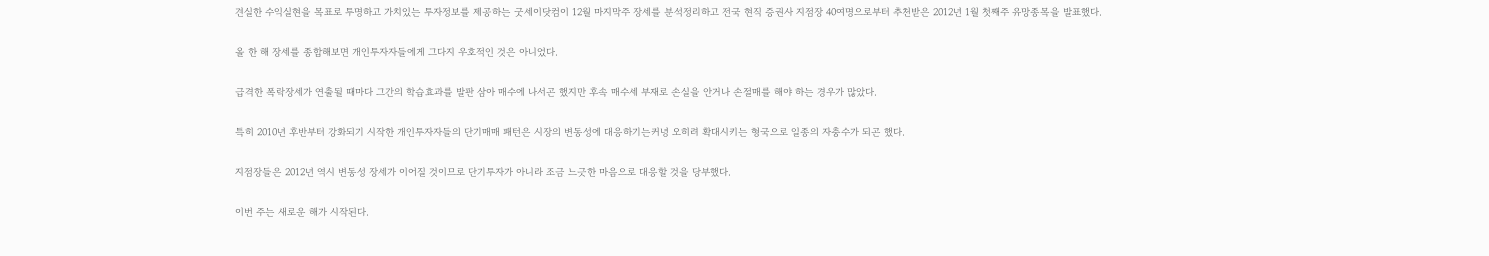견실한 수익실현을 목표로 투명하고 가치있는 투자정보를 제공하는 굿세이닷컴이 12월 마지막주 장세를 분석정리하고 전국 현직 증권사 지점장 40여명으로부터 추천받은 2012년 1월 첫째주 유망종목을 발표했다.

올 한 해 장세를 종합해보면 개인투자자들에게 그다지 우호적인 것은 아니었다.

급격한 폭락장세가 연출될 때마다 그간의 학습효과를 발판 삼아 매수에 나서곤 했지만 후속 매수세 부재로 손실을 안거나 손절매를 해야 하는 경우가 많았다.

특히 2010년 후반부터 강화되기 시작한 개인투자자들의 단기매매 패턴은 시장의 변동성에 대응하기는커녕 오히려 확대시키는 형국으로 일종의 자충수가 되곤 했다.

지점장들은 2012년 역시 변동성 장세가 이어질 것이므로 단기투자가 아니라 조금 느긋한 마음으로 대응할 것을 당부했다.

이번 주는 새로운 해가 시작된다.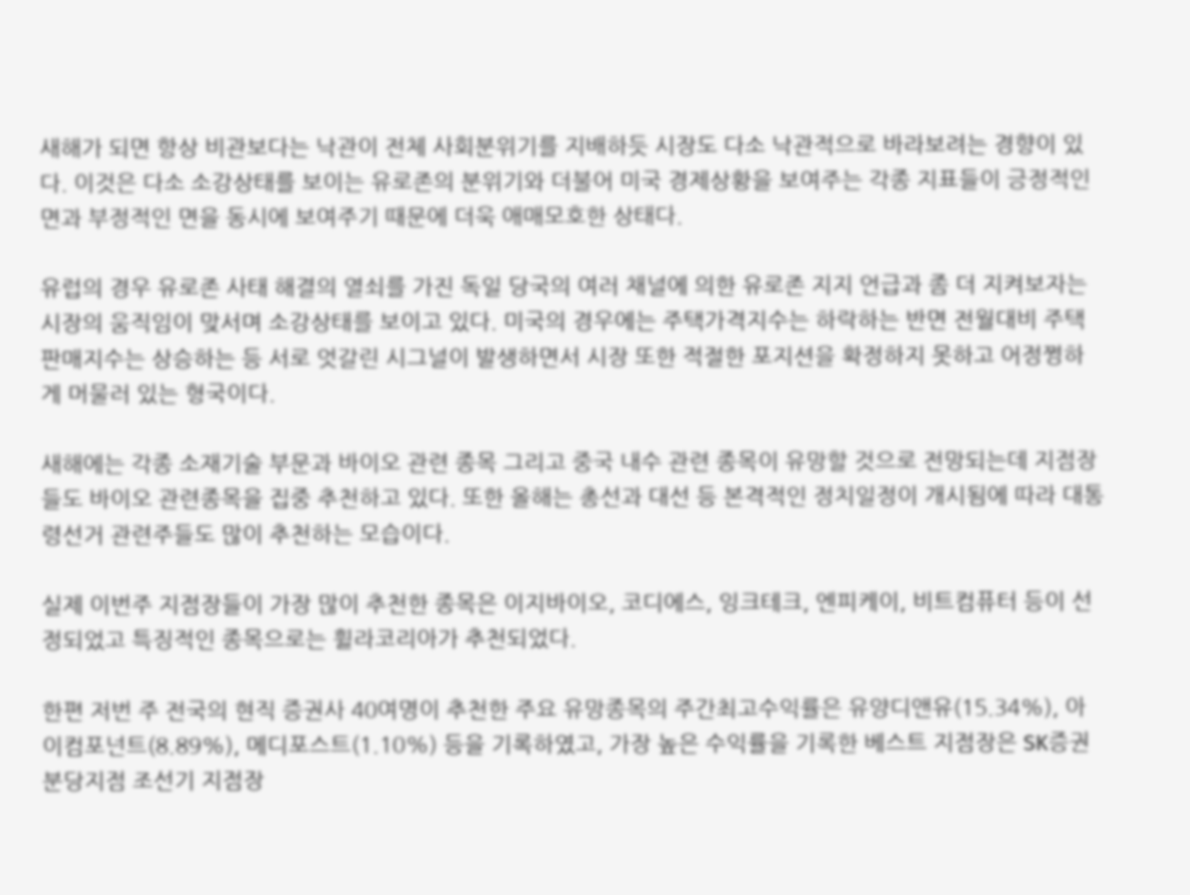새해가 되면 항상 비관보다는 낙관이 전체 사회분위기를 지배하듯 시장도 다소 낙관적으로 바라보려는 경향이 있다. 이것은 다소 소강상태를 보이는 유로존의 분위기와 더불어 미국 경제상황을 보여주는 각종 지표들이 긍정적인 면과 부정적인 면을 동시에 보여주기 때문에 더욱 애매모호한 상태다.

유럽의 경우 유로존 사태 해결의 열쇠를 가진 독일 당국의 여러 채널에 의한 유로존 지지 언급과 좀 더 지켜보자는 시장의 움직임이 맞서며 소강상태를 보이고 있다. 미국의 경우에는 주택가격지수는 하락하는 반면 전월대비 주택판매지수는 상승하는 등 서로 엇갈린 시그널이 발생하면서 시장 또한 적절한 포지션을 확정하지 못하고 어정쩡하게 머물러 있는 형국이다.

새해에는 각종 소재기술 부문과 바이오 관련 종목 그리고 중국 내수 관련 종목이 유망할 것으로 전망되는데 지점장들도 바이오 관련종목을 집중 추천하고 있다. 또한 올해는 총선과 대선 등 본격적인 정치일정이 개시됨에 따라 대통령선거 관련주들도 많이 추천하는 모습이다.

실제 이번주 지점장들이 가장 많이 추천한 종목은 이지바이오, 코디에스, 잉크테크, 엔피케이, 비트컴퓨터 등이 선정되었고 특징적인 종목으로는 휠라코리아가 추천되었다.

한편 저번 주 전국의 현직 증권사 40여명이 추천한 주요 유망종목의 주간최고수익률은 유양디앤유(15.34%), 아이컴포넌트(8.89%), 메디포스트(1.10%) 등을 기록하였고, 가장 높은 수익률을 기록한 베스트 지점장은 SK증권 분당지점 조선기 지점장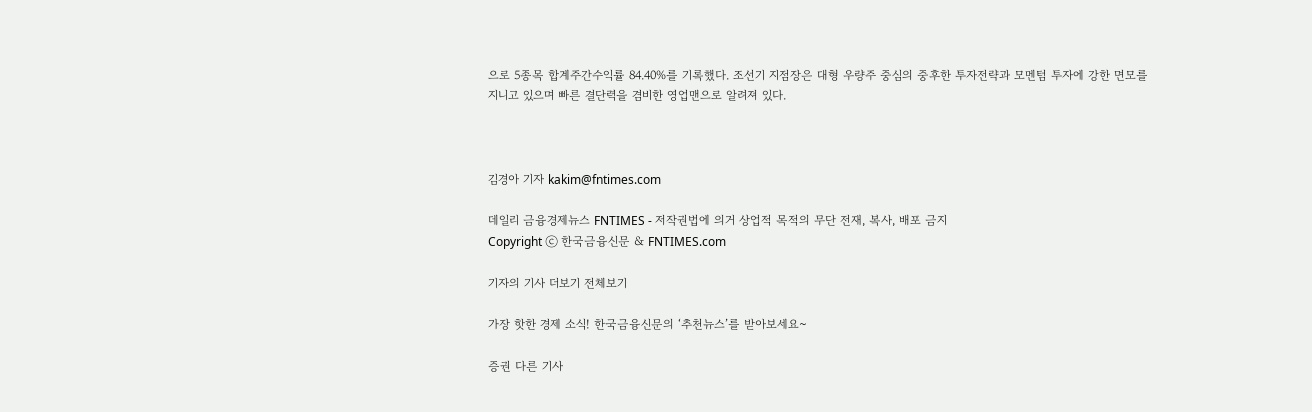으로 5종목 합계주간수익률 84.40%를 기록했다. 조선기 지점장은 대형 우량주 중심의 중후한 투자전략과 모멘텀 투자에 강한 면모를 지니고 있으며 빠른 결단력을 겸비한 영업맨으로 알려져 있다.



김경아 기자 kakim@fntimes.com

데일리 금융경제뉴스 FNTIMES - 저작권법에 의거 상업적 목적의 무단 전재, 복사, 배포 금지
Copyright ⓒ 한국금융신문 & FNTIMES.com

기자의 기사 더보기 전체보기

가장 핫한 경제 소식! 한국금융신문의 ‘추천뉴스’를 받아보세요~

증권 다른 기사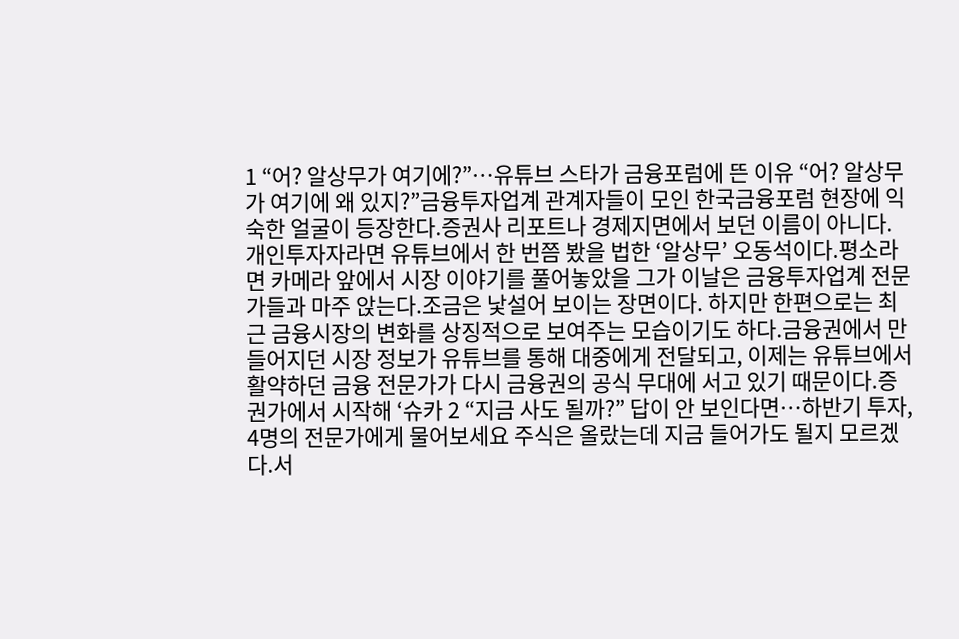1 “어? 알상무가 여기에?”…유튜브 스타가 금융포럼에 뜬 이유 “어? 알상무가 여기에 왜 있지?”금융투자업계 관계자들이 모인 한국금융포럼 현장에 익숙한 얼굴이 등장한다.증권사 리포트나 경제지면에서 보던 이름이 아니다. 개인투자자라면 유튜브에서 한 번쯤 봤을 법한 ‘알상무’ 오동석이다.평소라면 카메라 앞에서 시장 이야기를 풀어놓았을 그가 이날은 금융투자업계 전문가들과 마주 앉는다.조금은 낯설어 보이는 장면이다. 하지만 한편으로는 최근 금융시장의 변화를 상징적으로 보여주는 모습이기도 하다.금융권에서 만들어지던 시장 정보가 유튜브를 통해 대중에게 전달되고, 이제는 유튜브에서 활약하던 금융 전문가가 다시 금융권의 공식 무대에 서고 있기 때문이다.증권가에서 시작해 ‘슈카 2 “지금 사도 될까?” 답이 안 보인다면…하반기 투자, 4명의 전문가에게 물어보세요 주식은 올랐는데 지금 들어가도 될지 모르겠다.서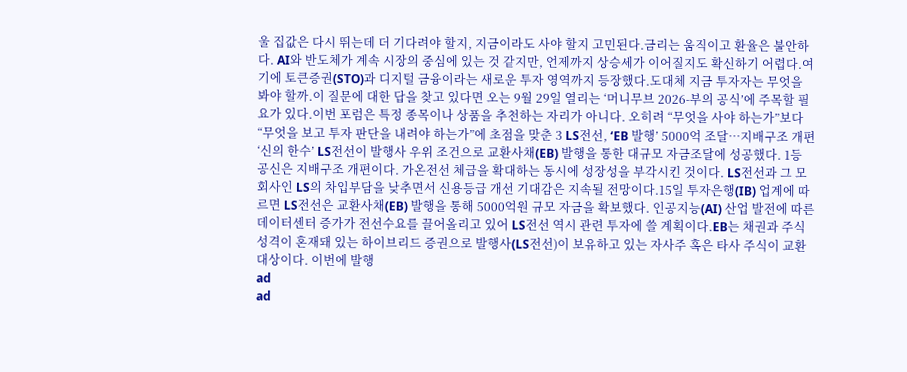울 집값은 다시 뛰는데 더 기다려야 할지, 지금이라도 사야 할지 고민된다.금리는 움직이고 환율은 불안하다. AI와 반도체가 계속 시장의 중심에 있는 것 같지만, 언제까지 상승세가 이어질지도 확신하기 어렵다.여기에 토큰증권(STO)과 디지털 금융이라는 새로운 투자 영역까지 등장했다.도대체 지금 투자자는 무엇을 봐야 할까.이 질문에 대한 답을 찾고 있다면 오는 9월 29일 열리는 ‘머니무브 2026-부의 공식’에 주목할 필요가 있다.이번 포럼은 특정 종목이나 상품을 추천하는 자리가 아니다. 오히려 “무엇을 사야 하는가”보다 “무엇을 보고 투자 판단을 내려야 하는가”에 초점을 맞춘 3 LS전선, ‘EB 발행’ 5000억 조달…지배구조 개편 ‘신의 한수’ LS전선이 발행사 우위 조건으로 교환사채(EB) 발행을 통한 대규모 자금조달에 성공했다. 1등 공신은 지배구조 개편이다. 가온전선 체급을 확대하는 동시에 성장성을 부각시킨 것이다. LS전선과 그 모회사인 LS의 차입부담을 낮추면서 신용등급 개선 기대감은 지속될 전망이다.15일 투자은행(IB) 업계에 따르면 LS전선은 교환사채(EB) 발행을 통해 5000억원 규모 자금을 확보했다. 인공지능(AI) 산업 발전에 따른 데이터센터 증가가 전선수요를 끌어올리고 있어 LS전선 역시 관련 투자에 쓸 계획이다.EB는 채권과 주식 성격이 혼재돼 있는 하이브리드 증권으로 발행사(LS전선)이 보유하고 있는 자사주 혹은 타사 주식이 교환대상이다. 이번에 발행
ad
ad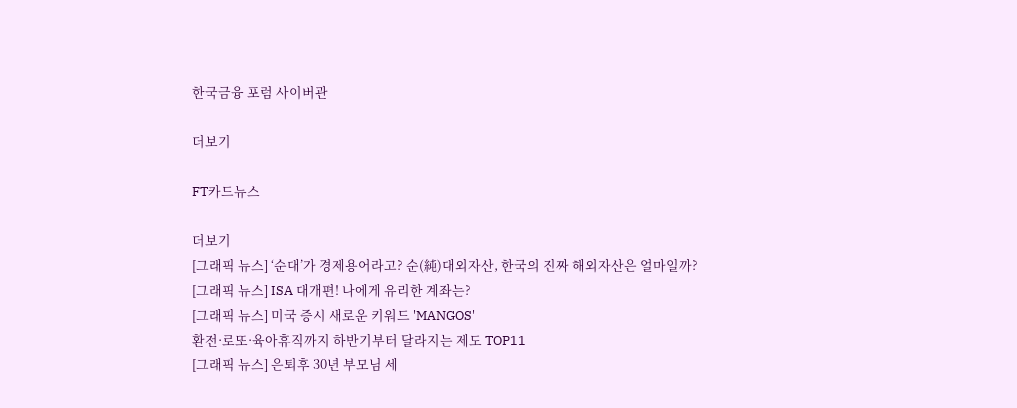한국금융 포럼 사이버관

더보기

FT카드뉴스

더보기
[그래픽 뉴스] ‘순대’가 경제용어라고? 순(純)대외자산, 한국의 진짜 해외자산은 얼마일까?
[그래픽 뉴스] ISA 대개편! 나에게 유리한 계좌는?
[그래픽 뉴스] 미국 증시 새로운 키워드 'MANGOS'
환전·로또·육아휴직까지 하반기부터 달라지는 제도 TOP11
[그래픽 뉴스] 은퇴후 30년 부모님 세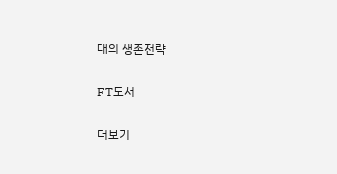대의 생존전략

FT도서

더보기